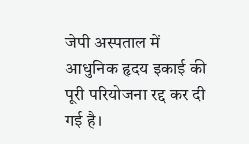जेपी अस्पताल में आधुनिक हृदय इकाई की पूरी परियोजना रद्द कर दी गई है।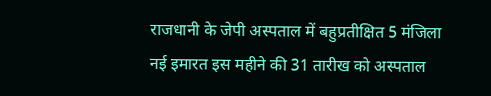राजधानी के जेपी अस्पताल में बहुप्रतीक्षित 5 मंजिला नई इमारत इस महीने की 31 तारीख को अस्पताल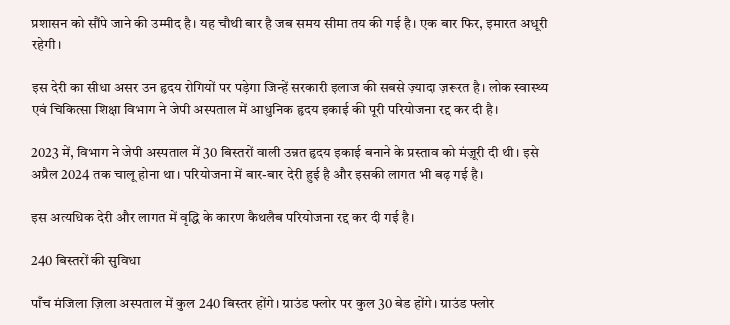प्रशासन को सौंपे जाने की उम्मीद है। यह चौथी बार है जब समय सीमा तय की गई है। एक बार फिर, इमारत अधूरी रहेगी।

इस देरी का सीधा असर उन हृदय रोगियों पर पड़ेगा जिन्हें सरकारी इलाज की सबसे ज़्यादा ज़रूरत है। लोक स्वास्थ्य एवं चिकित्सा शिक्षा विभाग ने जेपी अस्पताल में आधुनिक हृदय इकाई की पूरी परियोजना रद्द कर दी है।

2023 में, विभाग ने जेपी अस्पताल में 30 बिस्तरों वाली उन्नत हृदय इकाई बनाने के प्रस्ताव को मंज़ूरी दी थी। इसे अप्रैल 2024 तक चालू होना था। परियोजना में बार-बार देरी हुई है और इसकी लागत भी बढ़ गई है।

इस अत्यधिक देरी और लागत में वृद्धि के कारण कैथलैब परियोजना रद्द कर दी गई है।

240 बिस्तरों की सुविधा

पाँच मंजिला ज़िला अस्पताल में कुल 240 बिस्तर होंगे। ग्राउंड फ्लोर पर कुल 30 बेड होंगे। ग्राउंड फ्लोर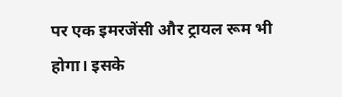पर एक इमरजेंसी और ट्रायल रूम भी होगा। इसके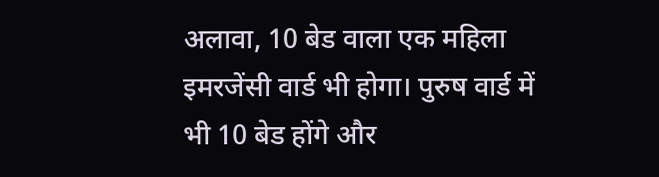अलावा, 10 बेड वाला एक महिला इमरजेंसी वार्ड भी होगा। पुरुष वार्ड में भी 10 बेड होंगे और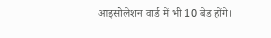आइसोलेशन वार्ड में भी 10 बेड होंगे।